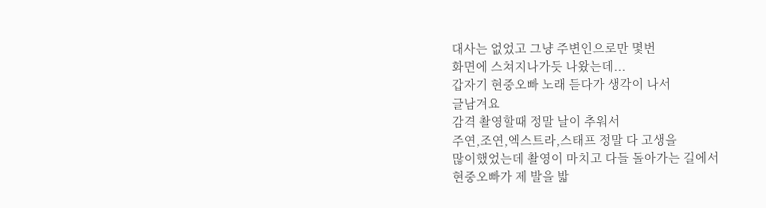대사는 없었고 그냥 주변인으로만 몇번
화면에 스쳐지나가듯 나왔는데...
갑자기 현중오빠 노래 듣다가 생각이 나서
글남겨요
감격 촬영할때 정말 날이 추워서
주연,조연,엑스트라,스태프 정말 다 고생을
많이했었는데 촬영이 마치고 다들 돌아가는 길에서
현중오빠가 제 발을 밟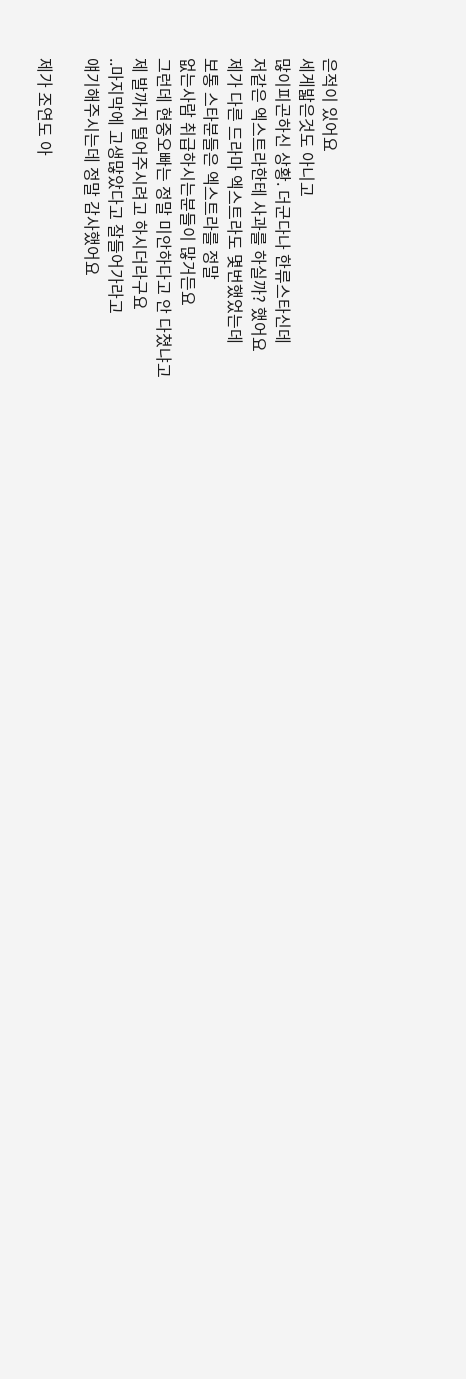은적이 있어요
세게밟은것도 아니고
많이피곤하신 상황. 더군다나 한류스타신데
저같은 엑스트라한테 사과를 하실까? 했어요
제가 다른 드라마 엑스트라도 몇번했었는데
보통 스타분들은 엑스트라를 정말
없는사람 취급하시는분들이 많거든요
그런데 현중오빠는 정말 미안하다고 안 다쳤냐고
제 발까지 털어주시려고 하시더라구요
..마지막에 고생많았다고 잘들어가라고
얘기해주시는데 정말 감사했어요

제가 조연도 아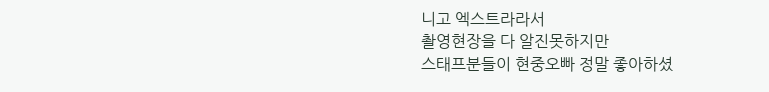니고 엑스트라라서
촬영현장을 다 알진못하지만
스태프분들이 현중오빠 정말 좋아하셨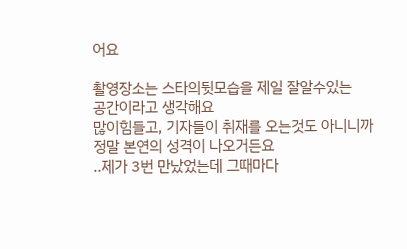어요

촬영장소는 스타의뒷모습을 제일 잘알수있는
공간이라고 생각해요
많이힘들고, 기자들이 취재를 오는것도 아니니까
정말 본연의 성격이 나오거든요
..제가 3번 만났었는데 그때마다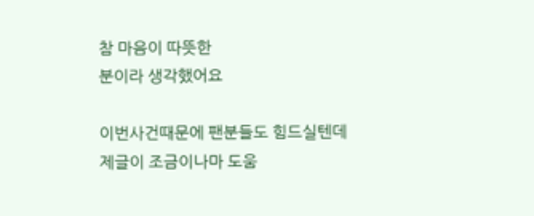참 마음이 따뜻한
분이라 생각했어요

이번사건때문에 팬분들도 힘드실텐데
제글이 조금이나마 도움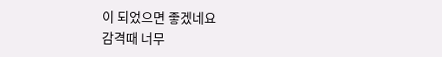이 되었으면 좋겠네요
감격때 너무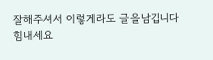잘해주셔서 이렇게라도 글을남깁니다
힘내세요